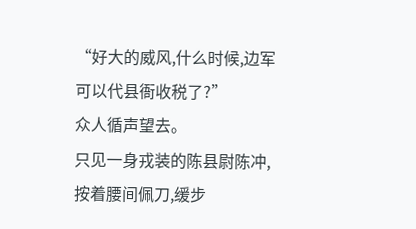“好大的威风,什么时候,边军可以代县衙收税了?”
众人循声望去。
只见一身戎装的陈县尉陈冲,按着腰间佩刀,缓步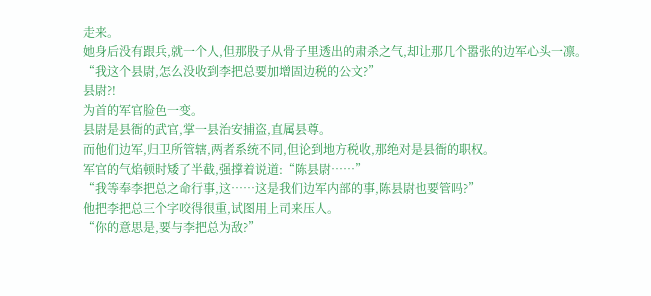走来。
她身后没有跟兵,就一个人,但那股子从骨子里透出的肃杀之气,却让那几个嚣张的边军心头一凛。
“我这个县尉,怎么没收到李把总要加增固边税的公文?”
县尉?!
为首的军官脸色一变。
县尉是县衙的武官,掌一县治安捕盗,直属县尊。
而他们边军,归卫所管辖,两者系统不同,但论到地方税收,那绝对是县衙的职权。
军官的气焰顿时矮了半截,强撑着说道:“陈县尉……”
“我等奉李把总之命行事,这……这是我们边军内部的事,陈县尉也要管吗?”
他把李把总三个字咬得很重,试图用上司来压人。
“你的意思是,要与李把总为敌?”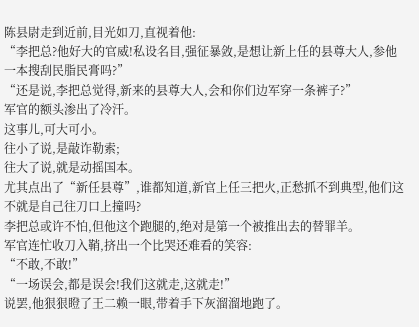陈县尉走到近前,目光如刀,直视着他:
“李把总?他好大的官威!私设名目,强征暴敛,是想让新上任的县尊大人,参他一本搜刮民脂民膏吗?”
“还是说,李把总觉得,新来的县尊大人,会和你们边军穿一条裤子?”
军官的额头渗出了冷汗。
这事儿,可大可小。
往小了说,是敲诈勒索;
往大了说,就是动摇国本。
尤其点出了“新任县尊”,谁都知道,新官上任三把火,正愁抓不到典型,他们这不就是自己往刀口上撞吗?
李把总或许不怕,但他这个跑腿的,绝对是第一个被推出去的替罪羊。
军官连忙收刀入鞘,挤出一个比哭还难看的笑容:
“不敢,不敢!”
“一场误会,都是误会!我们这就走,这就走!”
说罢,他狠狠瞪了王二赖一眼,带着手下灰溜溜地跑了。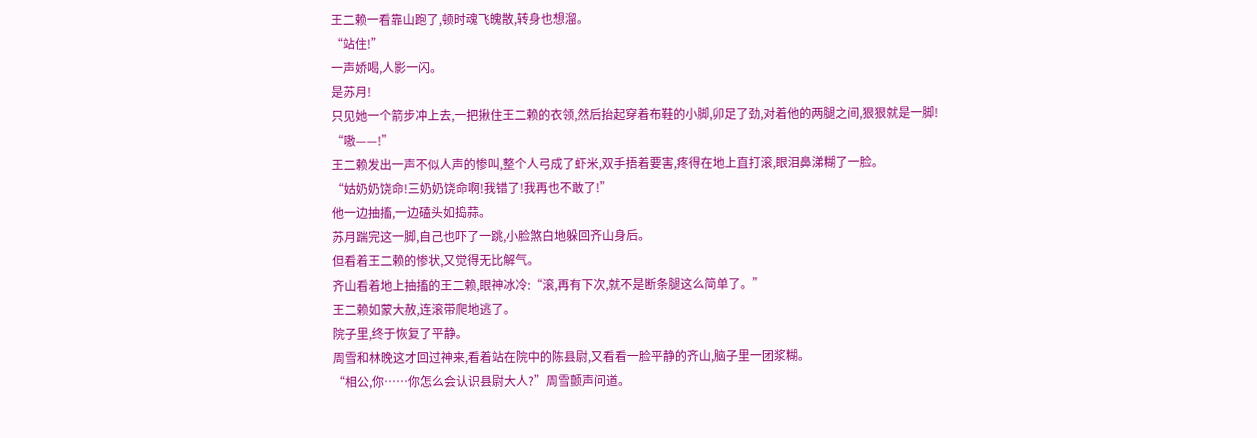王二赖一看靠山跑了,顿时魂飞魄散,转身也想溜。
“站住!”
一声娇喝,人影一闪。
是苏月!
只见她一个箭步冲上去,一把揪住王二赖的衣领,然后抬起穿着布鞋的小脚,卯足了劲,对着他的两腿之间,狠狠就是一脚!
“嗷——!”
王二赖发出一声不似人声的惨叫,整个人弓成了虾米,双手捂着要害,疼得在地上直打滚,眼泪鼻涕糊了一脸。
“姑奶奶饶命!三奶奶饶命啊!我错了!我再也不敢了!”
他一边抽搐,一边磕头如捣蒜。
苏月踹完这一脚,自己也吓了一跳,小脸煞白地躲回齐山身后。
但看着王二赖的惨状,又觉得无比解气。
齐山看着地上抽搐的王二赖,眼神冰冷:“滚,再有下次,就不是断条腿这么简单了。”
王二赖如蒙大赦,连滚带爬地逃了。
院子里,终于恢复了平静。
周雪和林晚这才回过神来,看着站在院中的陈县尉,又看看一脸平静的齐山,脑子里一团浆糊。
“相公,你……你怎么会认识县尉大人?”周雪颤声问道。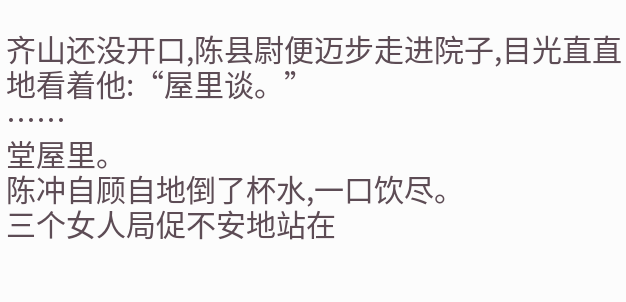齐山还没开口,陈县尉便迈步走进院子,目光直直地看着他:“屋里谈。”
……
堂屋里。
陈冲自顾自地倒了杯水,一口饮尽。
三个女人局促不安地站在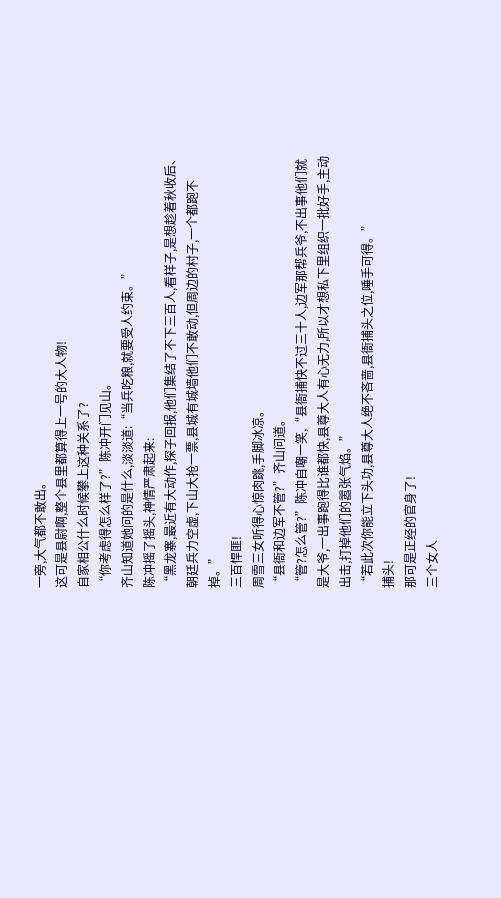一旁,大气都不敢出。
这可是县尉啊,整个县里都算得上一号的大人物!
自家相公什么时候攀上这种关系了?
“你考虑得怎么样了?”陈冲开门见山。
齐山知道她问的是什么,淡淡道:“当兵吃粮,就要受人约束。”
陈冲摇了摇头,神情严肃起来:
“黑龙寨,最近有大动作,探子回报,他们集结了不下三百人,看样子,是想趁着秋收后、朝廷兵力空虚,下山大抢一票,县城有城墙他们不敢动,但周边的村子,一个都跑不掉。”
三百悍匪!
周雪三女听得心惊肉跳,手脚冰凉。
“县衙和边军不管?”齐山问道。
“管?怎么管?”陈冲自嘲一笑,“县衙捕快不过三十人,边军那帮兵爷,不出事他们就是大爷,一出事跑得比谁都快,县尊大人有心无力,所以才想私下里组织一批好手,主动出击,打掉他们的嚣张气焰。”
“若此次你能立下头功,县尊大人绝不吝啬,县衙捕头之位,唾手可得。”
捕头!
那可是正经的官身了!
三个女人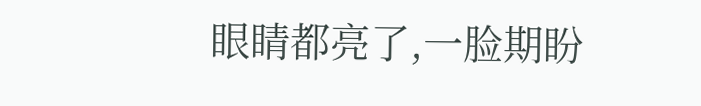眼睛都亮了,一脸期盼